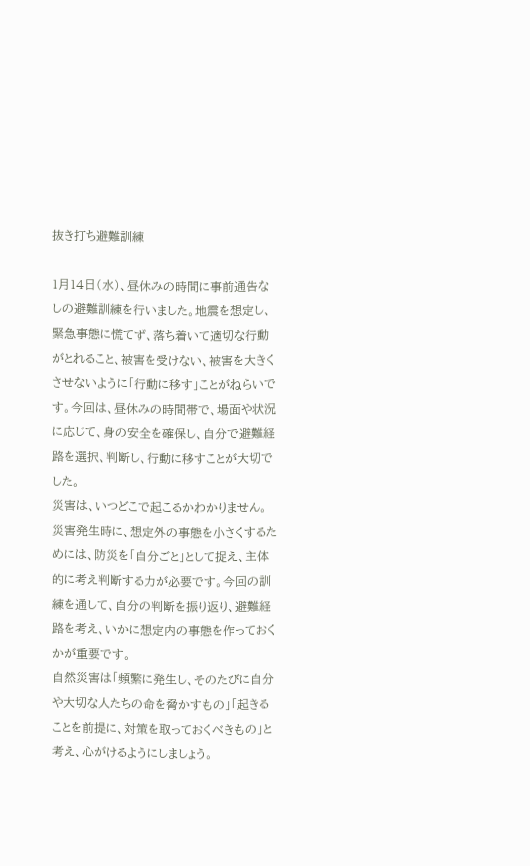抜き打ち避難訓練

1月14日(水)、昼休みの時間に事前通告なしの避難訓練を行いました。地震を想定し、緊急事態に慌てず、落ち着いて適切な行動がとれること、被害を受けない、被害を大きくさせないように「行動に移す」ことがねらいです。今回は、昼休みの時間帯で、場面や状況に応じて、身の安全を確保し、自分で避難経路を選択、判断し、行動に移すことが大切でした。
災害は、いつどこで起こるかわかりません。災害発生時に、想定外の事態を小さくするためには、防災を「自分ごと」として捉え、主体的に考え判断する力が必要です。今回の訓練を通して、自分の判断を振り返り、避難経路を考え、いかに想定内の事態を作っておくかが重要です。
自然災害は「頻繁に発生し、そのたびに自分や大切な人たちの命を脅かすもの」「起きることを前提に、対策を取っておくべきもの」と考え、心がけるようにしましょう。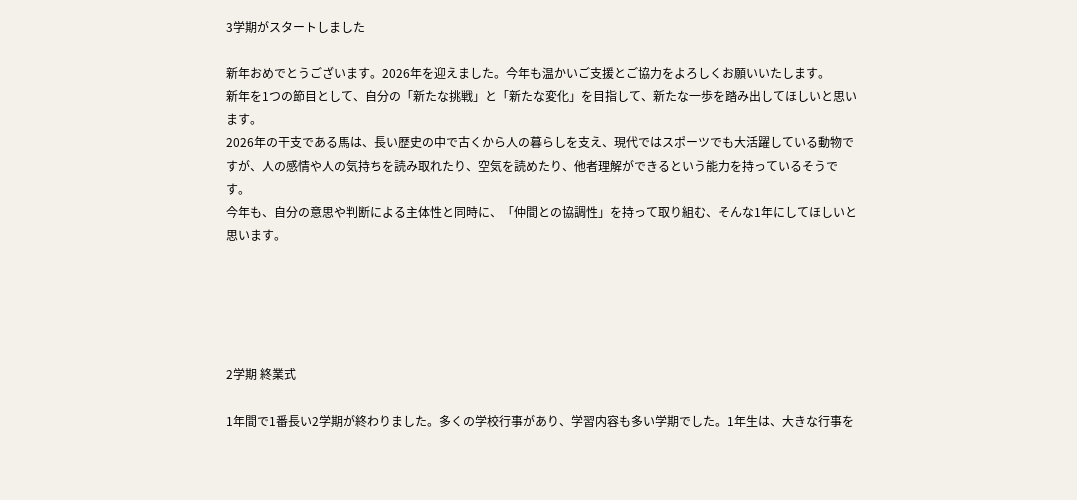3学期がスタートしました

新年おめでとうございます。2026年を迎えました。今年も温かいご支援とご協力をよろしくお願いいたします。
新年を1つの節目として、自分の「新たな挑戦」と「新たな変化」を目指して、新たな一歩を踏み出してほしいと思います。
2026年の干支である馬は、長い歴史の中で古くから人の暮らしを支え、現代ではスポーツでも大活躍している動物ですが、人の感情や人の気持ちを読み取れたり、空気を読めたり、他者理解ができるという能力を持っているそうです。
今年も、自分の意思や判断による主体性と同時に、「仲間との協調性」を持って取り組む、そんな1年にしてほしいと思います。





2学期 終業式

1年間で1番長い2学期が終わりました。多くの学校行事があり、学習内容も多い学期でした。1年生は、大きな行事を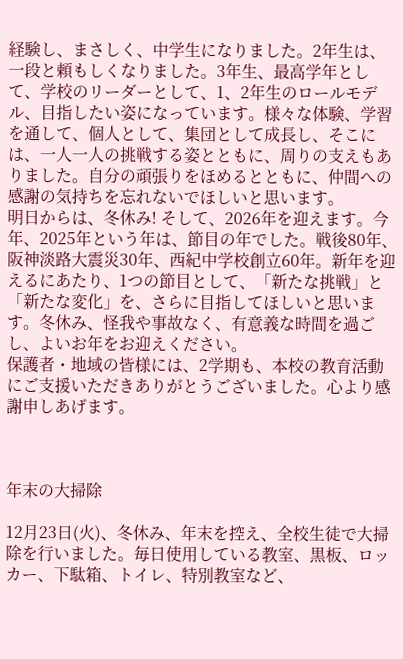経験し、まさしく、中学生になりました。2年生は、一段と頼もしくなりました。3年生、最高学年として、学校のリーダーとして、1、2年生のロールモデル、目指したい姿になっています。様々な体験、学習を通して、個人として、集団として成長し、そこには、一人一人の挑戦する姿とともに、周りの支えもありました。自分の頑張りをほめるとともに、仲間への感謝の気持ちを忘れないでほしいと思います。
明日からは、冬休み! そして、2026年を迎えます。今年、2025年という年は、節目の年でした。戦後80年、阪神淡路大震災30年、西紀中学校創立60年。新年を迎えるにあたり、1つの節目として、「新たな挑戦」と「新たな変化」を、さらに目指してほしいと思います。冬休み、怪我や事故なく、有意義な時間を過ごし、よいお年をお迎えください。
保護者・地域の皆様には、2学期も、本校の教育活動にご支援いただきありがとうございました。心より感謝申しあげます。



年末の大掃除

12月23日(火)、冬休み、年末を控え、全校生徒で大掃除を行いました。毎日使用している教室、黒板、ロッカー、下駄箱、トイレ、特別教室など、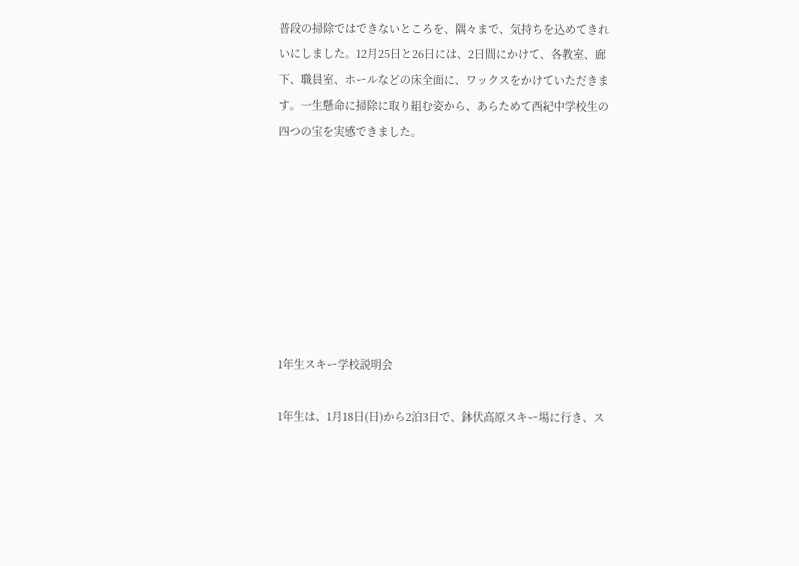普段の掃除ではできないところを、隅々まで、気持ちを込めてきれいにしました。12月25日と26日には、2日間にかけて、各教室、廊下、職員室、ホールなどの床全面に、ワックスをかけていただきます。一生懸命に掃除に取り組む姿から、あらためて西紀中学校生の四つの宝を実感できました。








1年生スキー学校説明会

1年生は、1月18日(日)から2泊3日で、鉢伏高原スキー場に行き、ス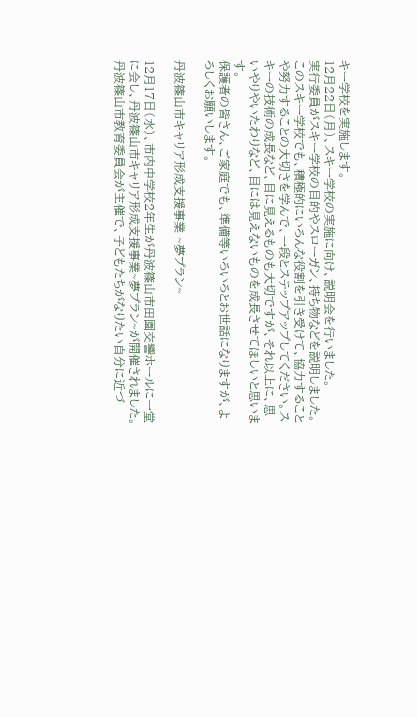キー学校を実施します。
12月22日(月)、スキー学校の実施に向け、説明会を行いました。
実行委員がスキー学校の目的やスローガン、持ち物などを説明しました。このスキー学校でも、積極的にいろんな役割を引き受けて、協力することや努力することの大切さを学んで、一段とステップアップしてください。スキーの技術の成長など、目に見えるものも大切ですが、それ以上に、思いやりやいたわりなど、目には見えないものを成長させてほしいと思います。
保護者の皆さん、ご家庭でも、準備等いろいろとお世話になりますが、よろしくお願いします。

丹波篠山市キャリア形成支援事業 ~夢プラン~

12月17日(水)、市内中学校2年生が丹波篠山市田園交響ホールに一堂に会し、丹波篠山市キャリア形成支援事業~夢プラン~が開催されました。丹波篠山市教育委員会が主催で、子どもたちがなりたい自分に近づ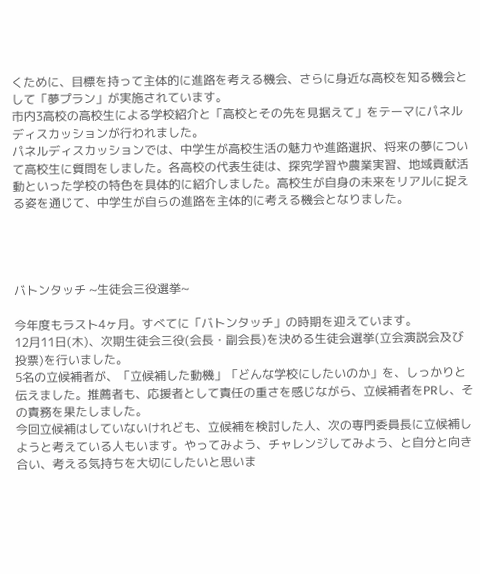くために、目標を持って主体的に進路を考える機会、さらに身近な高校を知る機会として「夢プラン」が実施されています。
市内3高校の高校生による学校紹介と「高校とその先を見据えて」をテーマにパネルディスカッションが行われました。
パネルディスカッションでは、中学生が高校生活の魅力や進路選択、将来の夢について高校生に質問をしました。各高校の代表生徒は、探究学習や農業実習、地域貢献活動といった学校の特色を具体的に紹介しました。高校生が自身の未来をリアルに捉える姿を通じて、中学生が自らの進路を主体的に考える機会となりました。




バトンタッチ ~生徒会三役選挙~

今年度もラスト4ヶ月。すべてに「バトンタッチ」の時期を迎えています。
12月11日(木)、次期生徒会三役(会長・副会長)を決める生徒会選挙(立会演説会及び投票)を行いました。
5名の立候補者が、「立候補した動機」「どんな学校にしたいのか」を、しっかりと伝えました。推薦者も、応援者として責任の重さを感じながら、立候補者をPRし、その責務を果たしました。
今回立候補はしていないけれども、立候補を検討した人、次の専門委員長に立候補しようと考えている人もいます。やってみよう、チャレンジしてみよう、と自分と向き合い、考える気持ちを大切にしたいと思いま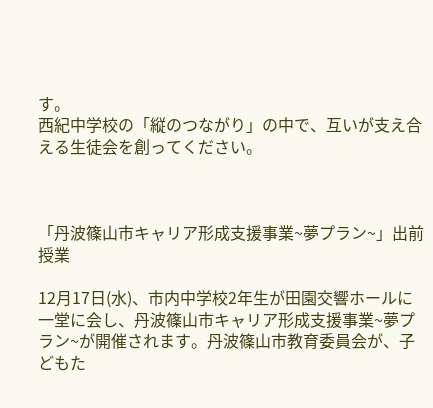す。
西紀中学校の「縦のつながり」の中で、互いが支え合える生徒会を創ってください。



「丹波篠山市キャリア形成支援事業~夢プラン~」出前授業

12月17日(水)、市内中学校2年生が田園交響ホールに一堂に会し、丹波篠山市キャリア形成支援事業~夢プラン~が開催されます。丹波篠山市教育委員会が、子どもた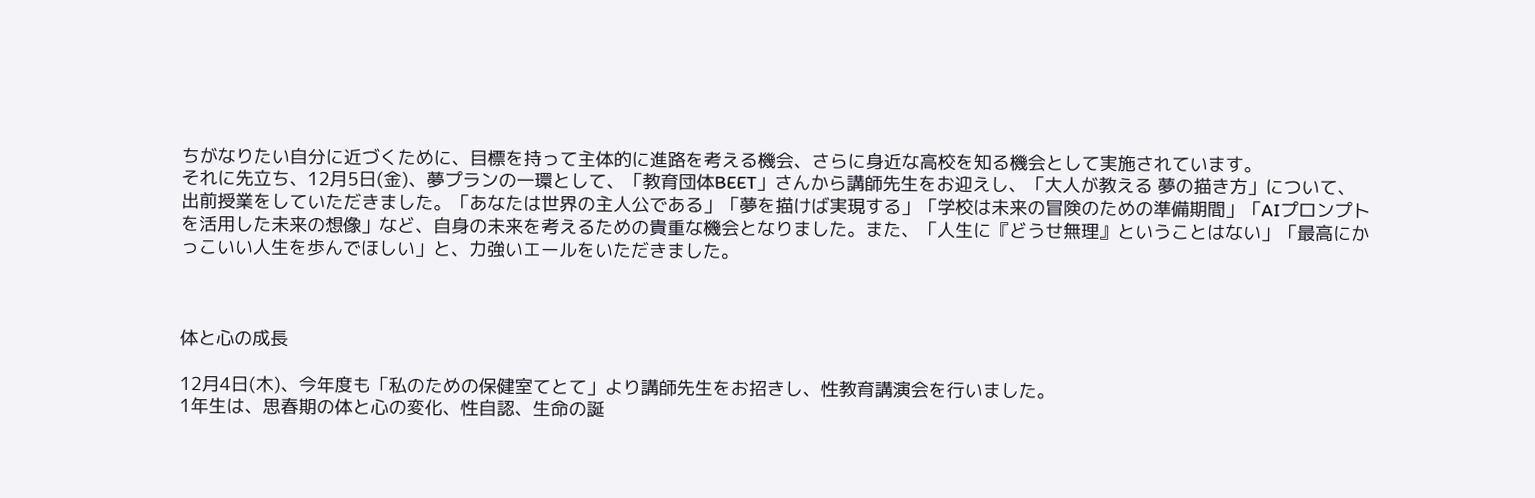ちがなりたい自分に近づくために、目標を持って主体的に進路を考える機会、さらに身近な高校を知る機会として実施されています。
それに先立ち、12月5日(金)、夢プランの一環として、「教育団体BEET」さんから講師先生をお迎えし、「大人が教える 夢の描き方」について、出前授業をしていただきました。「あなたは世界の主人公である」「夢を描けば実現する」「学校は未来の冒険のための準備期間」「AIプロンプトを活用した未来の想像」など、自身の未来を考えるための貴重な機会となりました。また、「人生に『どうせ無理』ということはない」「最高にかっこいい人生を歩んでほしい」と、力強いエールをいただきました。



体と心の成長

12月4日(木)、今年度も「私のための保健室てとて」より講師先生をお招きし、性教育講演会を行いました。
1年生は、思春期の体と心の変化、性自認、生命の誕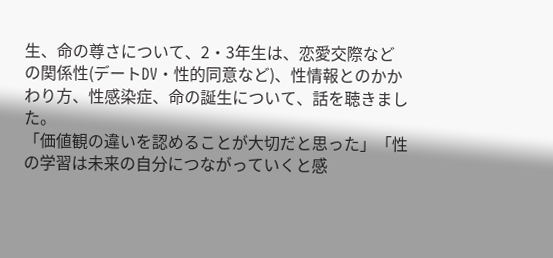生、命の尊さについて、2・3年生は、恋愛交際などの関係性(デートDV・性的同意など)、性情報とのかかわり方、性感染症、命の誕生について、話を聴きました。
「価値観の違いを認めることが大切だと思った」「性の学習は未来の自分につながっていくと感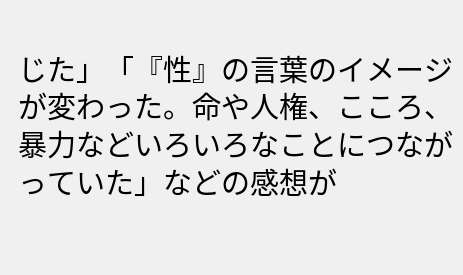じた」「『性』の言葉のイメージが変わった。命や人権、こころ、暴力などいろいろなことにつながっていた」などの感想が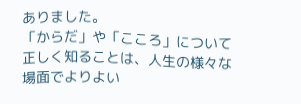ありました。
「からだ」や「こころ」について正しく知ることは、人生の様々な場面でよりよい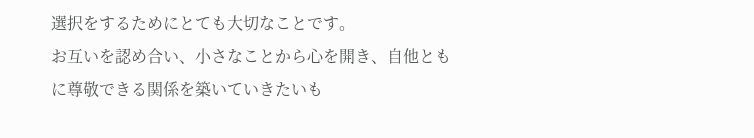選択をするためにとても大切なことです。
お互いを認め合い、小さなことから心を開き、自他ともに尊敬できる関係を築いていきたいも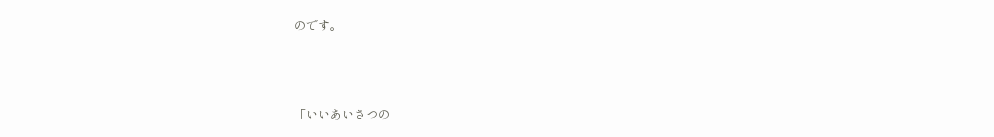のです。



「いいあいさつの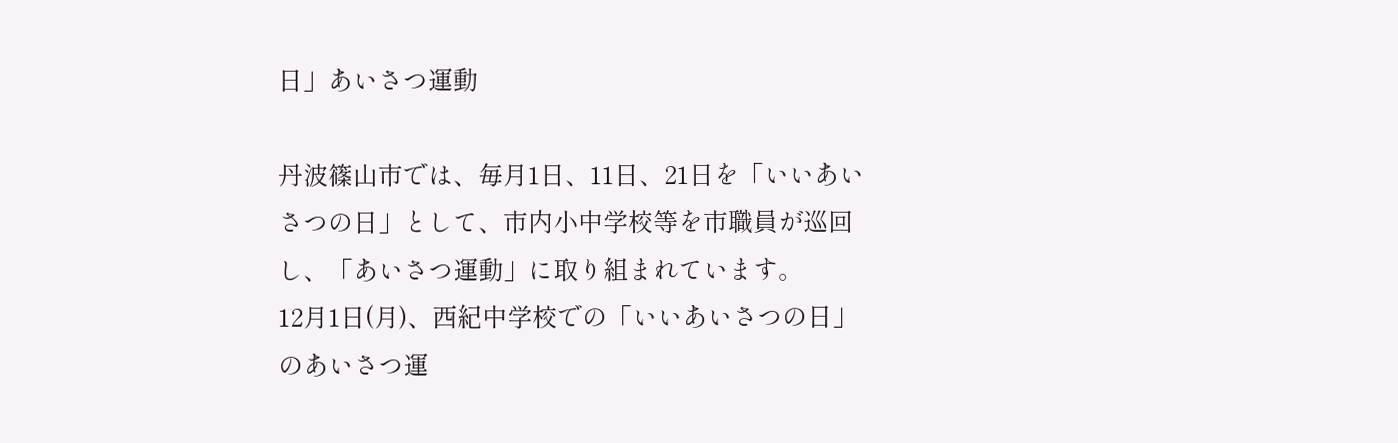日」あいさつ運動

丹波篠山市では、毎月1日、11日、21日を「いいあいさつの日」として、市内小中学校等を市職員が巡回し、「あいさつ運動」に取り組まれています。
12月1日(月)、西紀中学校での「いいあいさつの日」のあいさつ運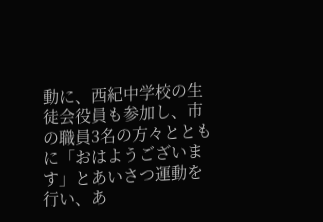動に、西紀中学校の生徒会役員も参加し、市の職員3名の方々とともに「おはようございます」とあいさつ運動を行い、あ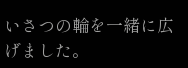いさつの輪を一緒に広げました。